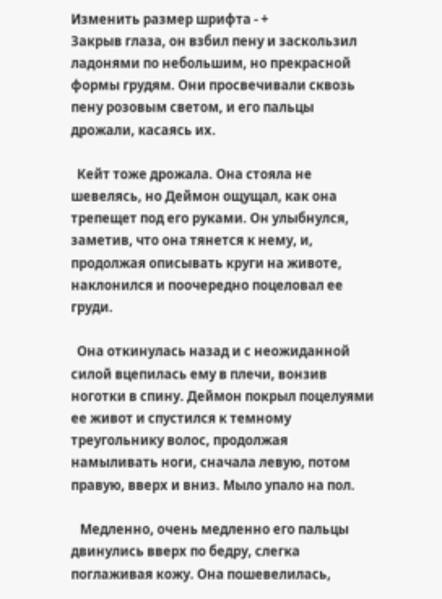Изменить размер шрифта - +
Закрыв глаза, он взбил пену и заскользил ладонями по небольшим, но прекрасной формы грудям. Они просвечивали сквозь пену розовым светом, и его пальцы дрожали, касаясь их.

  Кейт тоже дрожала. Она стояла не шевелясь, но Деймон ощущал, как она трепещет под его руками. Он улыбнулся, заметив, что она тянется к нему, и, продолжая описывать круги на животе, наклонился и поочередно поцеловал ее груди.

  Она откинулась назад и с неожиданной силой вцепилась ему в плечи, вонзив ноготки в спину. Деймон покрыл поцелуями ее живот и спустился к темному треугольнику волос, продолжая намыливать ноги, сначала левую, потом правую, вверх и вниз. Мыло упало на пол.

   Медленно, очень медленно его пальцы двинулись вверх по бедру, слегка поглаживая кожу. Она пошевелилась,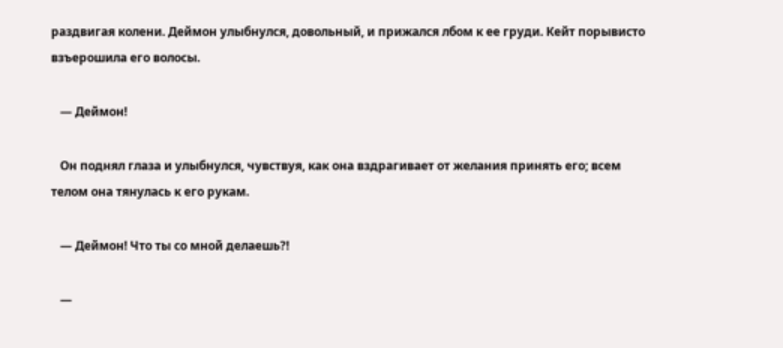раздвигая колени. Деймон улыбнулся, довольный, и прижался лбом к ее груди. Кейт порывисто взъерошила его волосы.

   — Деймон!

   Он поднял глаза и улыбнулся, чувствуя, как она вздрагивает от желания принять его; всем телом она тянулась к его рукам.

   — Деймон! Что ты со мной делаешь?!

   —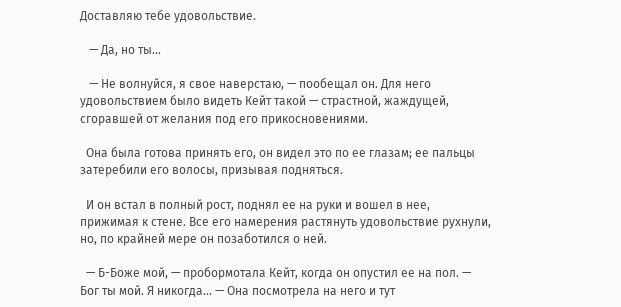Доставляю тебе удовольствие.

   — Да, но ты...

   — Не волнуйся, я свое наверстаю, — пообещал он. Для него удовольствием было видеть Кейт такой — страстной, жаждущей, сгоравшей от желания под его прикосновениями.

  Она была готова принять его, он видел это по ее глазам; ее пальцы затеребили его волосы, призывая подняться.

  И он встал в полный рост, поднял ее на руки и вошел в нее, прижимая к стене. Все его намерения растянуть удовольствие рухнули, но, по крайней мере он позаботился о ней.

  — Б-Боже мой, — пробормотала Кейт, когда он опустил ее на пол. — Бог ты мой. Я никогда... — Она посмотрела на него и тут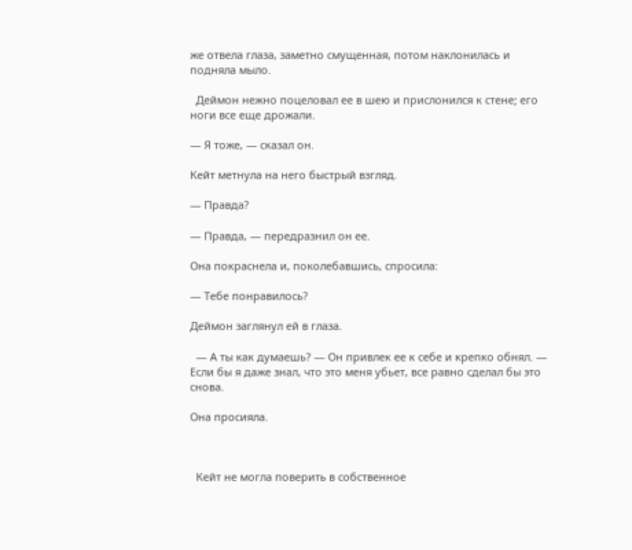же отвела глаза, заметно смущенная, потом наклонилась и подняла мыло.

  Деймон нежно поцеловал ее в шею и прислонился к стене; его ноги все еще дрожали.

— Я тоже, — сказал он.

Кейт метнула на него быстрый взгляд.

— Правда?

— Правда, — передразнил он ее.

Она покраснела и, поколебавшись, спросила:

— Тебе понравилось?

Деймон заглянул ей в глаза.

  — А ты как думаешь? — Он привлек ее к себе и крепко обнял. — Если бы я даже знал, что это меня убьет, все равно сделал бы это снова.

Она просияла.



  Кейт не могла поверить в собственное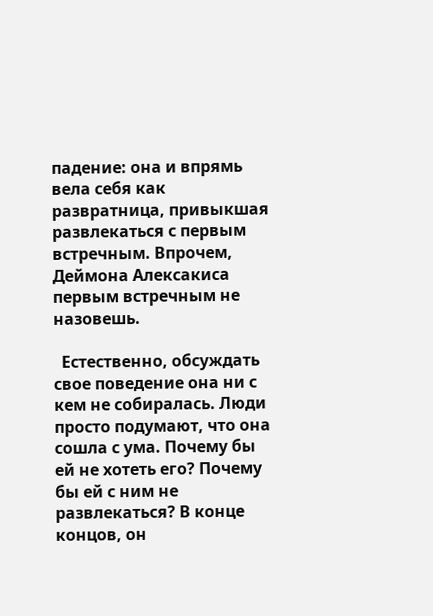падение: она и впрямь вела себя как развратница, привыкшая развлекаться с первым встречным. Впрочем, Деймона Алексакиса первым встречным не назовешь.

  Естественно, обсуждать свое поведение она ни с кем не собиралась. Люди просто подумают, что она сошла с ума. Почему бы ей не хотеть его? Почему бы ей с ним не развлекаться? В конце концов, он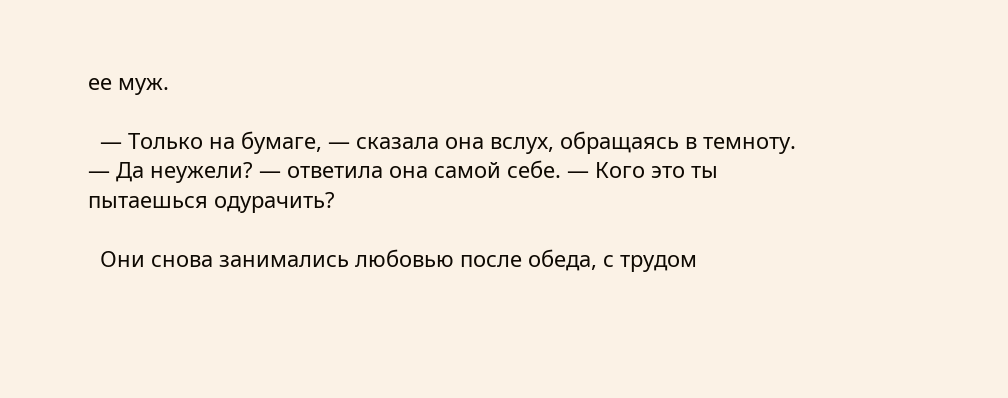ее муж.

  — Только на бумаге, — сказала она вслух, обращаясь в темноту. — Да неужели? — ответила она самой себе. — Кого это ты пытаешься одурачить?

  Они снова занимались любовью после обеда, с трудом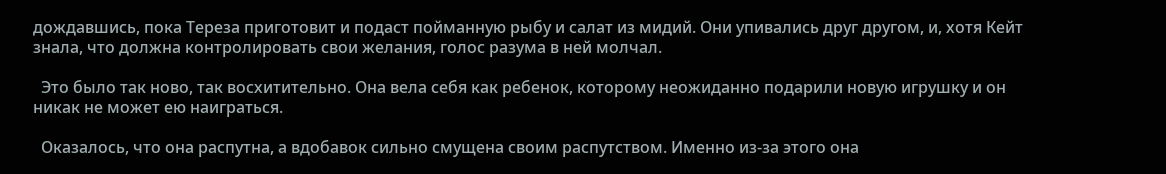дождавшись, пока Тереза приготовит и подаст пойманную рыбу и салат из мидий. Они упивались друг другом, и, хотя Кейт знала, что должна контролировать свои желания, голос разума в ней молчал.

  Это было так ново, так восхитительно. Она вела себя как ребенок, которому неожиданно подарили новую игрушку и он никак не может ею наиграться.

  Оказалось, что она распутна, а вдобавок сильно смущена своим распутством. Именно из-за этого она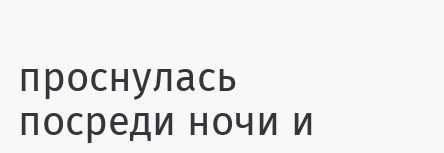проснулась посреди ночи и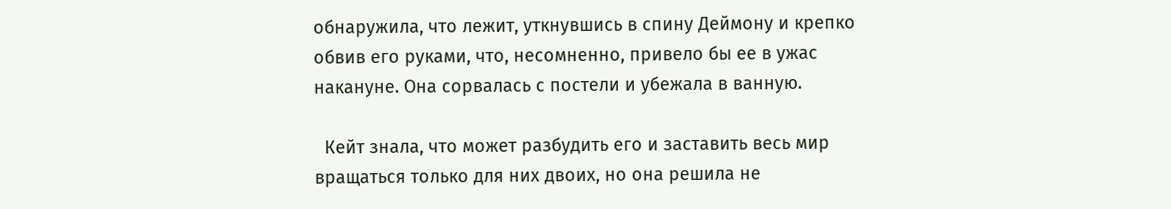обнаружила, что лежит, уткнувшись в спину Деймону и крепко обвив его руками, что, несомненно, привело бы ее в ужас накануне. Она сорвалась с постели и убежала в ванную.

  Кейт знала, что может разбудить его и заставить весь мир вращаться только для них двоих, но она решила не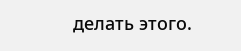делать этого.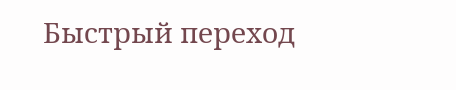Быстрый переход